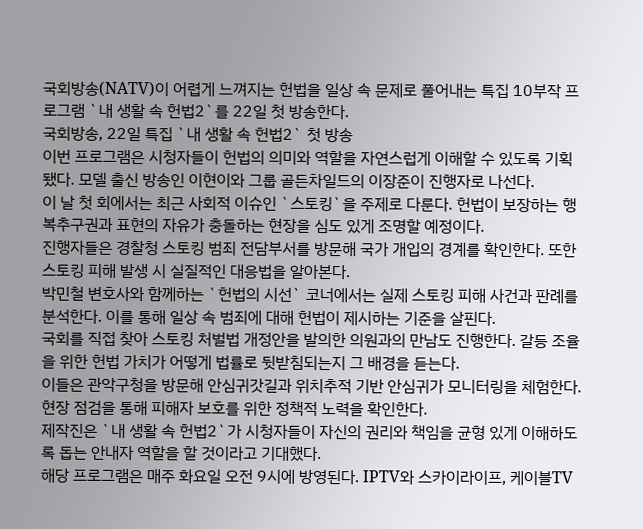국회방송(NATV)이 어렵게 느껴지는 헌법을 일상 속 문제로 풀어내는 특집 10부작 프로그램 `내 생활 속 헌법2`를 22일 첫 방송한다.
국회방송, 22일 특집 `내 생활 속 헌법2` 첫 방송
이번 프로그램은 시청자들이 헌법의 의미와 역할을 자연스럽게 이해할 수 있도록 기획됐다. 모델 출신 방송인 이현이와 그룹 골든차일드의 이장준이 진행자로 나선다.
이 날 첫 회에서는 최근 사회적 이슈인 `스토킹`을 주제로 다룬다. 헌법이 보장하는 행복추구권과 표현의 자유가 충돌하는 현장을 심도 있게 조명할 예정이다.
진행자들은 경찰청 스토킹 범죄 전담부서를 방문해 국가 개입의 경계를 확인한다. 또한 스토킹 피해 발생 시 실질적인 대응법을 알아본다.
박민철 변호사와 함께하는 `헌법의 시선` 코너에서는 실제 스토킹 피해 사건과 판례를 분석한다. 이를 통해 일상 속 범죄에 대해 헌법이 제시하는 기준을 살핀다.
국회를 직접 찾아 스토킹 처벌법 개정안을 발의한 의원과의 만남도 진행한다. 갈등 조율을 위한 헌법 가치가 어떻게 법률로 뒷받침되는지 그 배경을 듣는다.
이들은 관악구청을 방문해 안심귀갓길과 위치추적 기반 안심귀가 모니터링을 체험한다. 현장 점검을 통해 피해자 보호를 위한 정책적 노력을 확인한다.
제작진은 `내 생활 속 헌법2`가 시청자들이 자신의 권리와 책임을 균형 있게 이해하도록 돕는 안내자 역할을 할 것이라고 기대했다.
해당 프로그램은 매주 화요일 오전 9시에 방영된다. IPTV와 스카이라이프, 케이블TV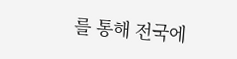를 통해 전국에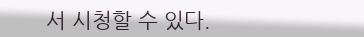서 시청할 수 있다.